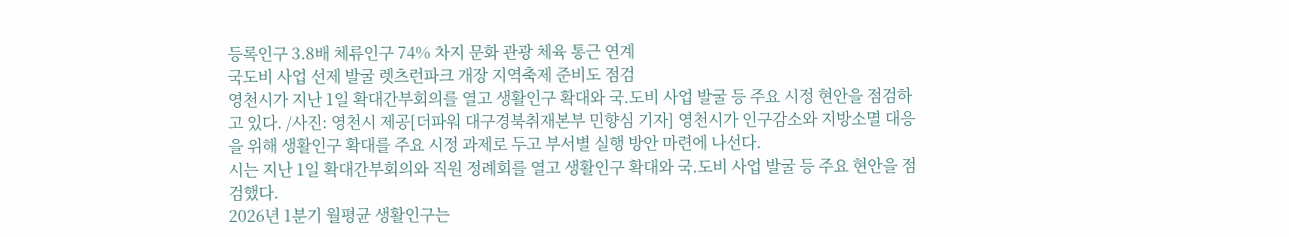등록인구 3.8배 체류인구 74% 차지 문화 관광 체육 통근 연계
국도비 사업 선제 발굴 렛츠런파크 개장 지역축제 준비도 점검
영천시가 지난 1일 확대간부회의를 열고 생활인구 확대와 국.도비 사업 발굴 등 주요 시정 현안을 점검하고 있다. /사진: 영천시 제공[더파워 대구경북취재본부 민향심 기자] 영천시가 인구감소와 지방소멸 대응을 위해 생활인구 확대를 주요 시정 과제로 두고 부서별 실행 방안 마련에 나선다.
시는 지난 1일 확대간부회의와 직원 정례회를 열고 생활인구 확대와 국.도비 사업 발굴 등 주요 현안을 점검했다.
2026년 1분기 월평균 생활인구는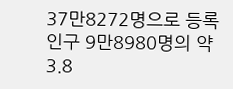37만8272명으로 등록인구 9만8980명의 약 3.8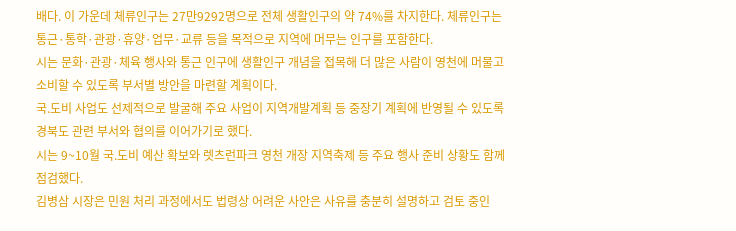배다. 이 가운데 체류인구는 27만9292명으로 전체 생활인구의 약 74%를 차지한다. 체류인구는 통근·통학·관광·휴양·업무·교류 등을 목적으로 지역에 머무는 인구를 포함한다.
시는 문화·관광·체육 행사와 통근 인구에 생활인구 개념을 접목해 더 많은 사람이 영천에 머물고 소비할 수 있도록 부서별 방안을 마련할 계획이다.
국.도비 사업도 선제적으로 발굴해 주요 사업이 지역개발계획 등 중장기 계획에 반영될 수 있도록 경북도 관련 부서와 협의를 이어가기로 했다.
시는 9~10월 국.도비 예산 확보와 렛츠런파크 영천 개장 지역축제 등 주요 행사 준비 상황도 함께 점검했다.
김병삼 시장은 민원 처리 과정에서도 법령상 어려운 사안은 사유를 충분히 설명하고 검토 중인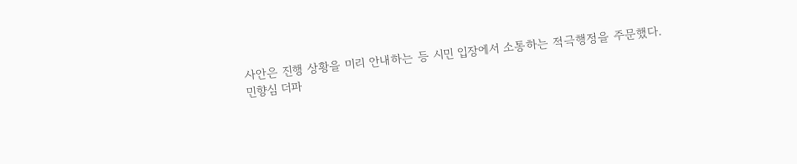사안은 진행 상황을 미리 안내하는 등 시민 입장에서 소통하는 적극행정을 주문했다.
민향심 더파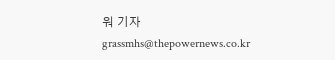워 기자 grassmhs@thepowernews.co.kr